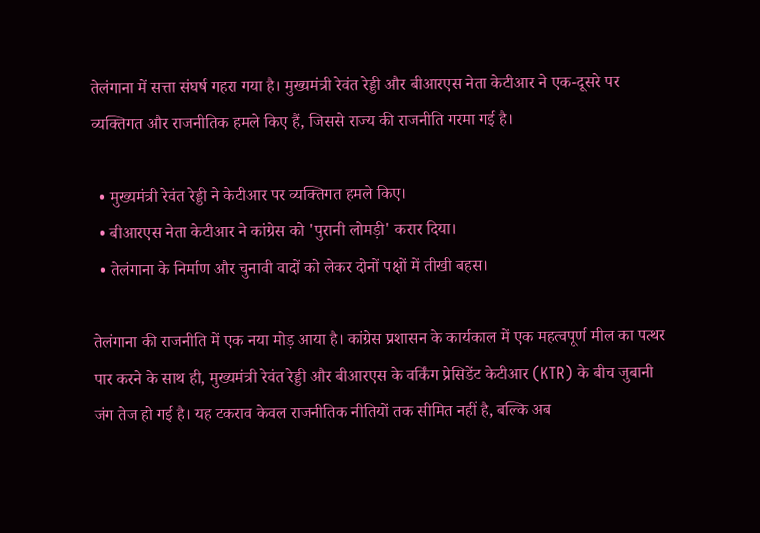तेलंगाना में सत्ता संघर्ष गहरा गया है। मुख्यमंत्री रेवंत रेड्डी और बीआरएस नेता केटीआर ने एक-दूसरे पर व्यक्तिगत और राजनीतिक हमले किए हैं, जिससे राज्य की राजनीति गरमा गई है।

  • मुख्यमंत्री रेवंत रेड्डी ने केटीआर पर व्यक्तिगत हमले किए।
  • बीआरएस नेता केटीआर ने कांग्रेस को 'पुरानी लोमड़ी' करार दिया।
  • तेलंगाना के निर्माण और चुनावी वादों को लेकर दोनों पक्षों में तीखी बहस।

तेलंगाना की राजनीति में एक नया मोड़ आया है। कांग्रेस प्रशासन के कार्यकाल में एक महत्वपूर्ण मील का पत्थर पार करने के साथ ही, मुख्यमंत्री रेवंत रेड्डी और बीआरएस के वर्किंग प्रेसिडेंट केटीआर (KTR) के बीच जुबानी जंग तेज हो गई है। यह टकराव केवल राजनीतिक नीतियों तक सीमित नहीं है, बल्कि अब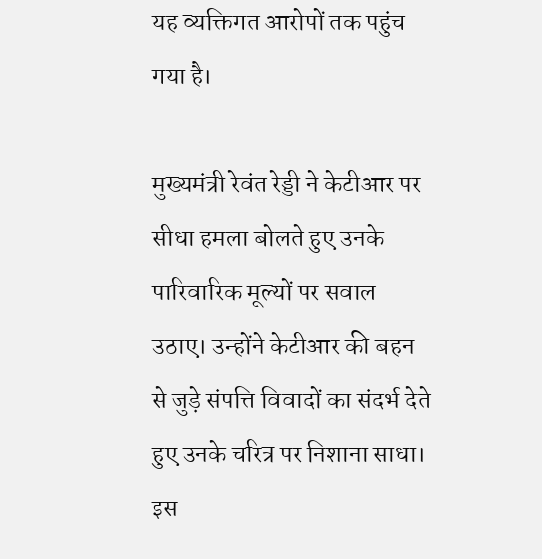यह व्यक्तिगत आरोपों तक पहुंच गया है।

मुख्यमंत्री रेवंत रेड्डी ने केटीआर पर सीधा हमला बोलते हुए उनके पारिवारिक मूल्यों पर सवाल उठाए। उन्होंने केटीआर की बहन से जुड़े संपत्ति विवादों का संदर्भ देते हुए उनके चरित्र पर निशाना साधा। इस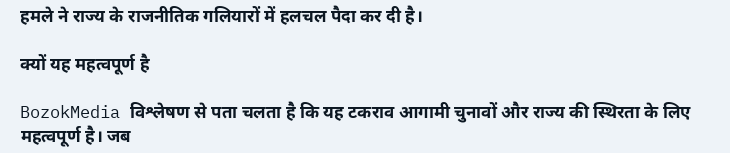हमले ने राज्य के राजनीतिक गलियारों में हलचल पैदा कर दी है।

क्यों यह महत्वपूर्ण है

BozokMedia विश्लेषण से पता चलता है कि यह टकराव आगामी चुनावों और राज्य की स्थिरता के लिए महत्वपूर्ण है। जब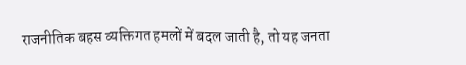राजनीतिक बहस व्यक्तिगत हमलों में बदल जाती है, तो यह जनता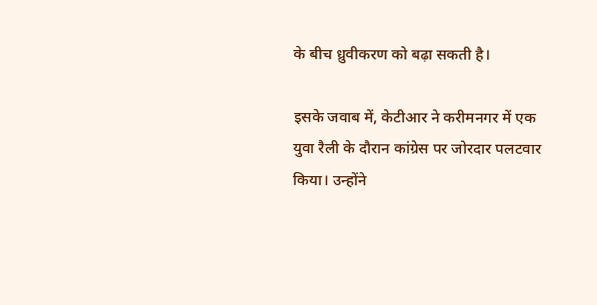के बीच ध्रुवीकरण को बढ़ा सकती है।

इसके जवाब में, केटीआर ने करीमनगर में एक युवा रैली के दौरान कांग्रेस पर जोरदार पलटवार किया। उन्होंने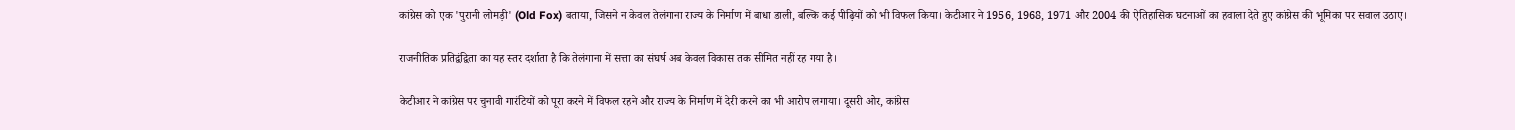कांग्रेस को एक 'पुरानी लोमड़ी' (Old Fox) बताया, जिसने न केवल तेलंगाना राज्य के निर्माण में बाधा डाली, बल्कि कई पीढ़ियों को भी विफल किया। केटीआर ने 1956, 1968, 1971 और 2004 की ऐतिहासिक घटनाओं का हवाला देते हुए कांग्रेस की भूमिका पर सवाल उठाए।

राजनीतिक प्रतिद्वंद्विता का यह स्तर दर्शाता है कि तेलंगाना में सत्ता का संघर्ष अब केवल विकास तक सीमित नहीं रह गया है।

केटीआर ने कांग्रेस पर चुनावी गारंटियों को पूरा करने में विफल रहने और राज्य के निर्माण में देरी करने का भी आरोप लगाया। दूसरी ओर, कांग्रेस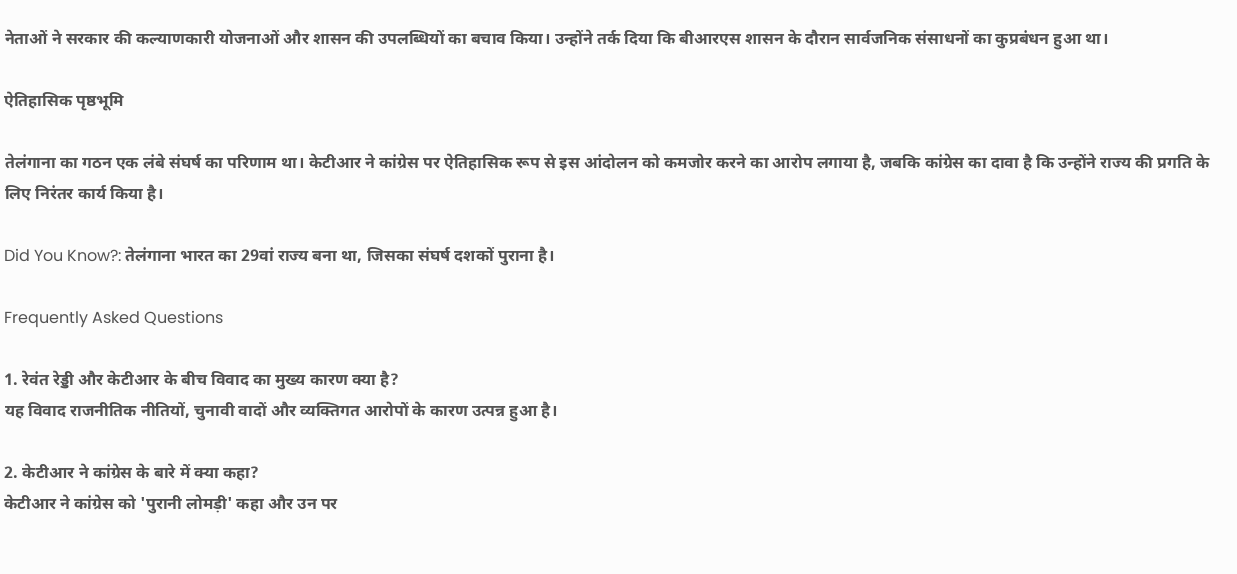नेताओं ने सरकार की कल्याणकारी योजनाओं और शासन की उपलब्धियों का बचाव किया। उन्होंने तर्क दिया कि बीआरएस शासन के दौरान सार्वजनिक संसाधनों का कुप्रबंधन हुआ था।

ऐतिहासिक पृष्ठभूमि

तेलंगाना का गठन एक लंबे संघर्ष का परिणाम था। केटीआर ने कांग्रेस पर ऐतिहासिक रूप से इस आंदोलन को कमजोर करने का आरोप लगाया है, जबकि कांग्रेस का दावा है कि उन्होंने राज्य की प्रगति के लिए निरंतर कार्य किया है।

Did You Know?: तेलंगाना भारत का 29वां राज्य बना था, जिसका संघर्ष दशकों पुराना है।

Frequently Asked Questions

1. रेवंत रेड्डी और केटीआर के बीच विवाद का मुख्य कारण क्या है?
यह विवाद राजनीतिक नीतियों, चुनावी वादों और व्यक्तिगत आरोपों के कारण उत्पन्न हुआ है।

2. केटीआर ने कांग्रेस के बारे में क्या कहा?
केटीआर ने कांग्रेस को 'पुरानी लोमड़ी' कहा और उन पर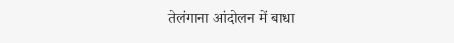तेलंगाना आंदोलन में बाधा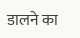डालने का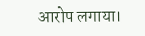आरोप लगाया।